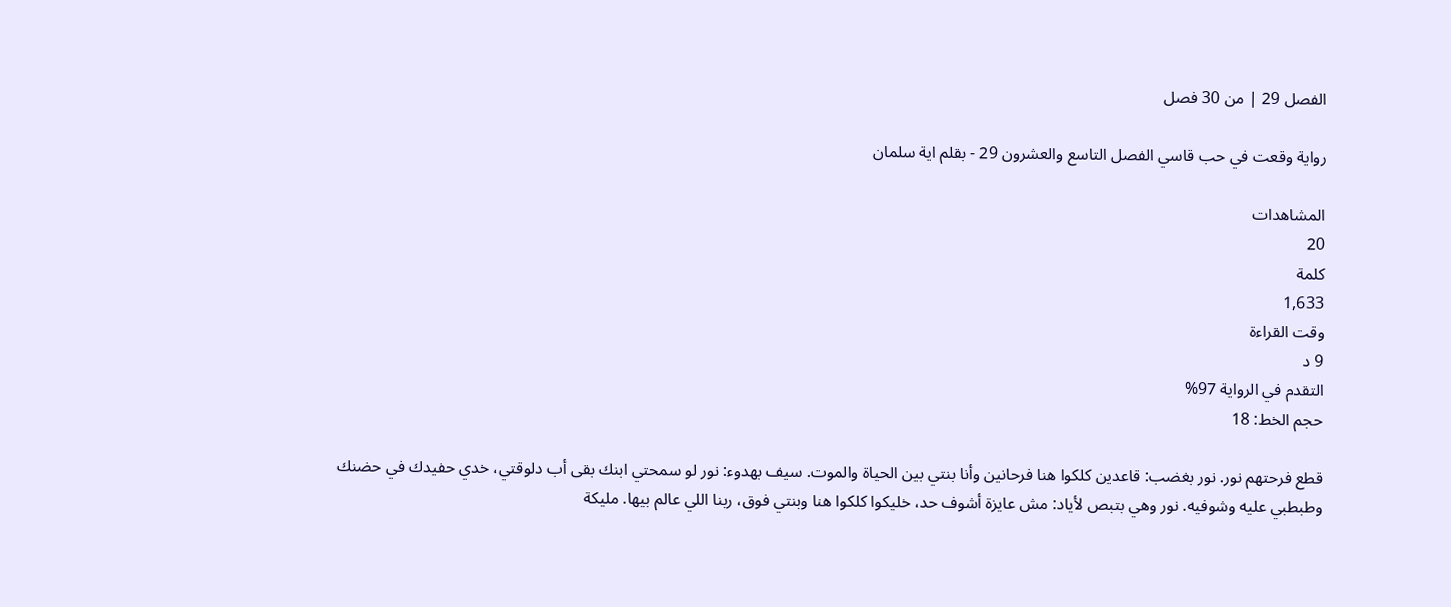الفصل 29 | من 30 فصل

رواية وقعت في حب قاسي الفصل التاسع والعشرون 29 - بقلم اية سلمان

المشاهدات
20
كلمة
1,633
وقت القراءة
9 د
التقدم في الرواية 97%
حجم الخط: 18

قطع فرحتهم نور. نور بغضب: قاعدين كلكوا هنا فرحانين وأنا بنتي بين الحياة والموت. سيف بهدوء: نور لو سمحتي ابنك بقى أب دلوقتي، خدي حفيدك في حضنك وطبطبي عليه وشوفيه. نور وهي بتبص لأياد: مش عايزة أشوف حد، خليكوا كلكوا هنا وبنتي فوق، ربنا اللي عالم بيها. مليكة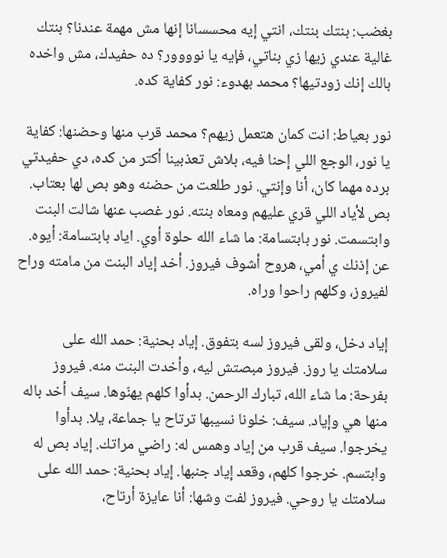بغضب: بنتك بنتك، انتي إيه محسسانا إنها مش مهمة عندنا؟ بنتك غالية عندي زيها زي بناتي، فإيه يا نوووور؟ ده حفيدك، مش واخده بالك إنك زودتيها؟ محمد بهدوء: نور كفاية كده.

نور بعياط: انت كمان هتعمل زيهم؟ محمد قرب منها وحضنها: كفاية يا نور، الوجع اللي إحنا فيه، بلاش تعذبينا أكتر من كده، دي حفيدتي برده مهما كان، أنا وإنتي. نور طلعت من حضنه وهو بص لها بعتاب. بص لأياد اللي قري عليهم ومعاه بنته. نور غصب عنها شالت البنت وابتسمت. نور بابتسامة: ما شاء الله حلوة أوي. اياد بابتسامة: أيوه. عن إذنك ي أمي، هروح أشوف فيروز. أخد إياد البنت من مامته وراح لفيروز، وكلهم راحوا وراه.

إياد دخل، ولقى فيروز لسه بتفوق. إياد بحنية: حمد الله على سلامتك يا روز. فيروز مبصتش ليه، وأخدت البنت منه. فيروز بفرحة: ما شاء الله، تبارك الرحمن. بدأوا كلهم يهنّوها. سيف أخد باله منها هي وإياد. سيف: خلونا نسيبها ترتاح يا جماعة، يلا. بدأوا يخرجوا. سيف قرب من إياد وهمس له: راضي مراتك. إياد بص له وابتسم. خرجوا كلهم، وقعد إياد جنبها. إياد بحنية: حمد الله على سلامتك يا روحي. فيروز لفت وشها: أنا عايزة أرتاح،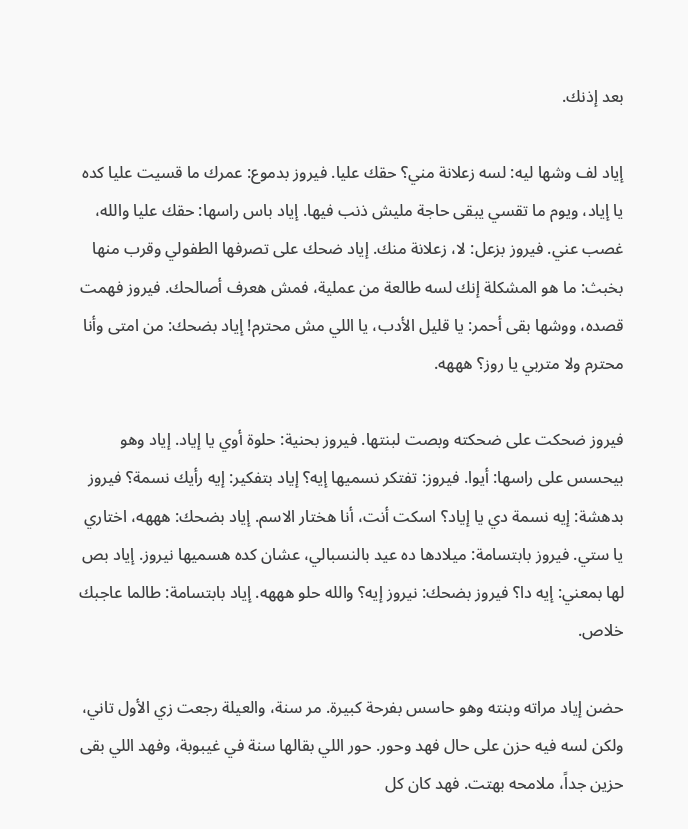بعد إذنك.

إياد لف وشها ليه: لسه زعلانة مني؟ حقك عليا. فيروز بدموع: عمرك ما قسيت عليا كده يا إياد، ويوم ما تقسي يبقى حاجة مليش ذنب فيها. إياد باس راسها: حقك عليا والله، غصب عني. فيروز بزعل: لا، زعلانة منك. إياد ضحك على تصرفها الطفولي وقرب منها بخبث: ما هو المشكلة إنك لسه طالعة من عملية، فمش هعرف أصالحك. فيروز فهمت قصده، ووشها بقى أحمر: يا قليل الأدب، يا اللي مش محترم! إياد بضحك: من امتى وأنا محترم ولا متربي يا روز؟ هههه.

فيروز ضحكت على ضحكته وبصت لبنتها. فيروز بحنية: حلوة أوي يا إياد. إياد وهو بيحسس على راسها: أيوا. فيروز: تفتكر نسميها إيه؟ إياد بتفكير: إيه رأيك نسمة؟ فيروز بدهشة: إيه نسمة دي يا إياد؟ اسكت أنت، أنا هختار الاسم. إياد بضحك: هههه، اختاري يا ستي. فيروز بابتسامة: ميلادها ده عيد بالنسبالي، عشان كده هسميها نيروز. إياد بص لها بمعني: إيه دا؟ فيروز بضحك: نيروز إيه؟ والله حلو هههه. إياد بابتسامة: طالما عاجبك خلاص.

حضن إياد مراته وبنته وهو حاسس بفرحة كبيرة. مر سنة، والعيلة رجعت زي الأول تاني، ولكن لسه فيه حزن على حال فهد وحور. حور اللي بقالها سنة في غيبوبة، وفهد اللي بقى حزين جداً، ملامحه بهتت. فهد كان كل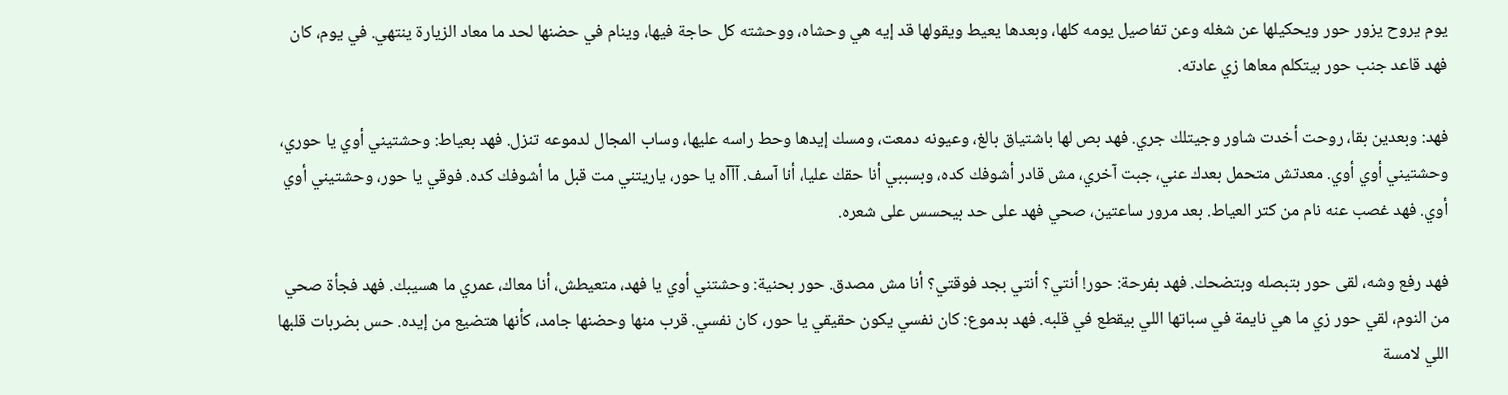يوم يروح يزور حور ويحكيلها عن شغله وعن تفاصيل يومه كلها، وبعدها يعيط ويقولها قد إيه هي وحشاه، ووحشته كل حاجة فيها، وينام في حضنها لحد ما معاد الزيارة ينتهي. في يوم، كان فهد قاعد جنب حور بيتكلم معاها زي عادته.

فهد: وبعدين بقا، روحت أخدت شاور وجيتلك جري. فهد بص لها باشتياق بالغ، وعيونه دمعت، ومسك إيدها وحط راسه عليها، وساب المجال لدموعه تنزل. فهد بعياط: وحشتيني أوي يا حوري، وحشتيني أوي أوي. معدتش متحمل بعدك عني، جبت آخري، مش قادر أشوفك كده، وبسببي أنا حقك عليا، أنا آسف. آآآه يا حور، ياريتني مت قبل ما أشوفك كده. فوقي يا حور، وحشتيني أوي أوي. فهد غصب عنه نام من كتر العياط. بعد مرور ساعتين، صحي فهد على حد بيحسس على شعره.

فهد رفع وشه، لقى حور بتبصله وبتضحك. فهد بفرحة: حور! أنتي؟ أنتي بجد فوقتي؟ أنا مش مصدق. حور بحنية: وحشتني أوي يا فهد، متعيطش، أنا معاك، عمري ما هسيبك. فهد فجأة صحي من النوم، لقي حور زي ما هي نايمة في سباتها اللي بيقطع في قلبه. فهد بدموع: كان نفسي يكون حقيقي يا حور، كان نفسي. قرب منها وحضنها جامد، كأنها هتضيع من إيده. حس بضربات قلبها اللي لامسة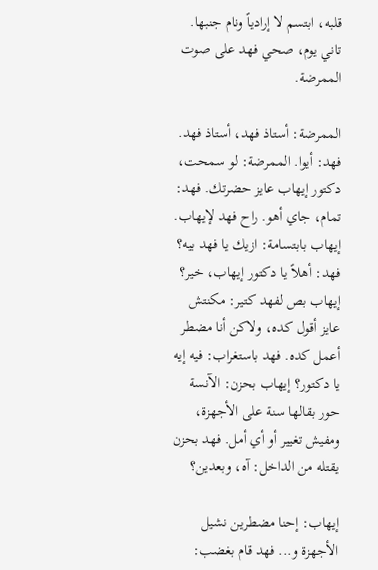قلبه، ابتسم لا إرادياً ونام جنبها. تاني يوم، صحي فهد على صوت الممرضة.

الممرضة: أستاذ فهد، أستاذ فهد. فهد: أيوا. الممرضة: لو سمحت، دكتور إيهاب عايز حضرتك. فهد: تمام، جاي أهو. راح فهد لإيهاب. إيهاب بابتسامة: ازيك يا فهد بيه؟ فهد: أهلاً يا دكتور إيهاب، خير؟ إيهاب بص لفهد كتير: مكنتش عايز أقول كده، ولاكن أنا مضطر أعمل كده. فهد باستغراب: فيه إيه يا دكتور؟ إيهاب بحزن: الآنسة حور بقالها سنة على الأجهزة، ومفيش تغيير أو أي أمل. فهد بحزن يقتله من الداخل: آه، وبعدين؟

إيهاب: إحنا مضطرين نشيل الأجهزة و... فهد قام بغضب: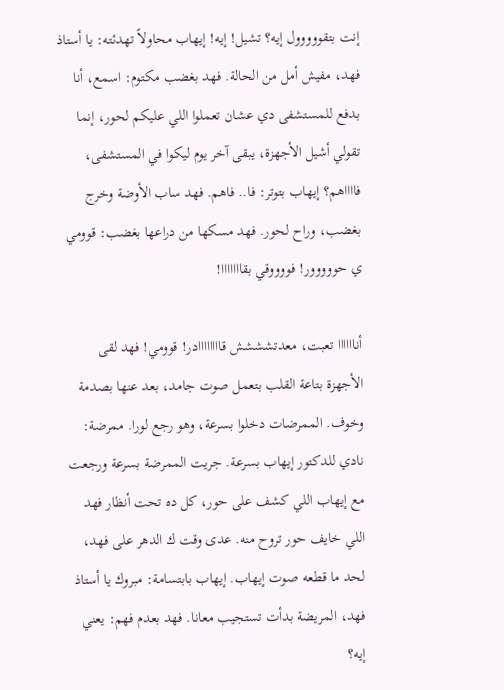إنت بتقووووول إيه؟ تشيل! إيه! إيهاب محاولاً تهدئته: يا أستاذ فهد، مفيش أمل من الحالة. فهد بغضب مكتوم: اسمع، أنا بدفع للمستشفى دي عشان تعملوا اللي عليكم لحور، إنما تقولي أشيل الأجهزة، يبقى آخر يوم ليكوا في المستشفى، فااااهم؟ إيهاب بتوتر: فا.. فاهم. فهد ساب الأوضة وخرج بغضب، وراح لحور. فهد مسكها من دراعها بغضب: قوومي ي حووووور! فووووقي بقااااااا!

أناااااا تعبت، معدتشششش قاااااااادر! قوومي! فهد لقى الأجهزة بتاعة القلب بتعمل صوت جامد، بعد عنها بصدمة وخوف. الممرضات دخلوا بسرعة، وهو رجع لورا. ممرضة: نادي للدكتور إيهاب بسرعة. جريت الممرضة بسرعة ورجعت مع إيهاب اللي كشف على حور، كل ده تحت أنظار فهد اللي خايف حور تروح منه. عدى وقت ك الدهر على فهد، لحد ما قطعه صوت إيهاب. إيهاب بابتسامة: مبروك يا أستاذ فهد، المريضة بدأت تستجيب معانا. فهد بعدم فهم: يعني إيه؟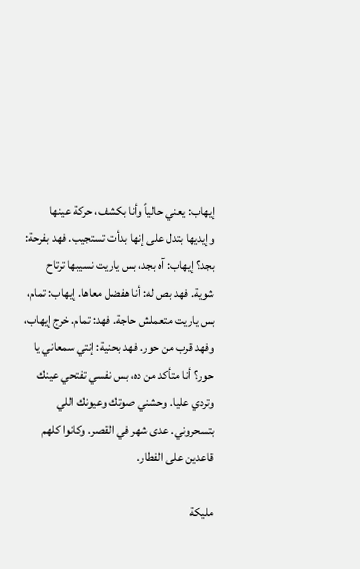إيهاب: يعني حالياً وأنا بكشف، حركة عينها وإيديها بتدل على إنها بدأت تستجيب. فهد بفرحة: بجد؟ إيهاب: آه بجد، بس ياريت نسيبها ترتاح شوية. فهد بص له: أنا هفضل معاها. إيهاب: تمام، بس ياريت متعملش حاجة. فهد: تمام. خرج إيهاب، وفهد قرب من حور. فهد بحنية: إنتي سمعاني يا حور؟ أنا متأكد من ده، بس نفسي تفتحي عينك وتردي عليا. وحشني صوتك وعيونك اللي بتسحروني. عدى شهر في القصر. وكانوا كلهم قاعدين على الفطار.

مليكة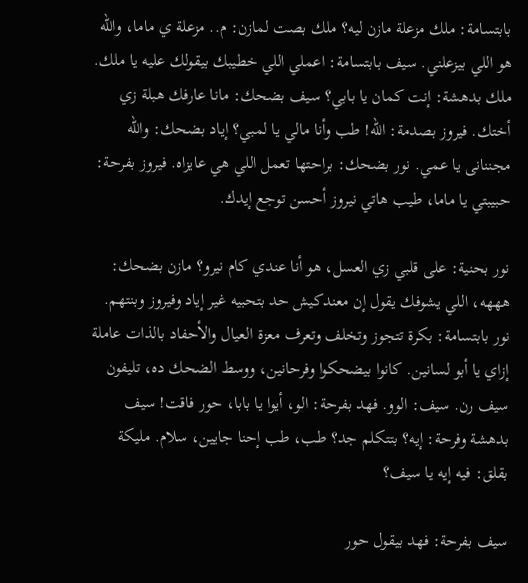بابتسامة: ملك مزعلة مازن ليه؟ ملك بصت لمازن: م.. مزعلة ي ماما، والله هو اللي بيزعلني. سيف بابتسامة: اعملي اللي خطيبك بيقولك عليه يا ملك. ملك بدهشة: إنت كمان يا بابي؟ سيف بضحك: مانا عارفك هبلة زي أختك. فيروز بصدمة: الله! طب وأنا مالي يا لمبي؟ إياد بضحك: والله مجننانى يا عمي. نور بضحك: براحتها تعمل اللي هي عايزاه. فيروز بفرحة: حبيبتي يا ماما، طيب هاتي نيروز أحسن توجع إيدك.

نور بحنية: على قلبي زي العسل، هو أنا عندي كام نيرو؟ مازن بضحك: هههه، اللي يشوفك يقول إن معندكيش حد بتحبيه غير إياد وفيروز وبنتهم. نور بابتسامة: بكرة تتجوز وتخلف وتعرف معزة العيال والأحفاد بالذات عاملة إزاي يا أبو لسانين. كانوا بيضحكوا وفرحانين، ووسط الضحك ده، تليفون سيف رن. سيف: الوو. فهد بفرحة: الو، أيوا يا بابا، حور فاقت! سيف بدهشة وفرحة: إيه؟ بتتكلم جد؟ طب، طب إحنا جايين، سلام. مليكة بقلق: فيه إيه يا سيف؟

سيف بفرحة: فهد بيقول حور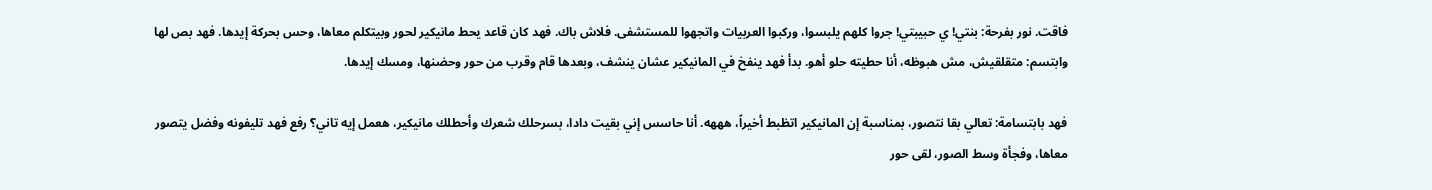فاقت. نور بفرحة: بنتي! ي حبيبتي! جروا كلهم يلبسوا، وركبوا العربيات واتجهوا للمستشفى. فلاش باك. فهد كان قاعد يحط مانيكير لحور وبيتكلم معاها، وحس بحركة إيدها. فهد بص لها وابتسم: متقلقيش، مش هبوظه، أنا حطيته حلو أهو. بدأ فهد ينفخ في المانيكير عشان ينشف، وبعدها قام وقرب من حور وحضنها، ومسك إيدها.

فهد بابتسامة: تعالي بقا نتصور، بمناسبة إن المانيكير اتظبط أخيراً، هههه. أنا حاسس إني بقيت دادا، بسرحلك شعرك وأحطلك مانيكير، هعمل إيه تاني؟ رفع فهد تليفونه وفضل يتصور معاها، وفجأة وسط الصور، لقى حور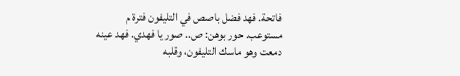فاتحة. فهد فضل باصص في التليفون فترة م مستوعب. حور بوهن: ص.. صور يا فهدي. فهد عينه دمعت وهو ماسك التليفون، وقلبه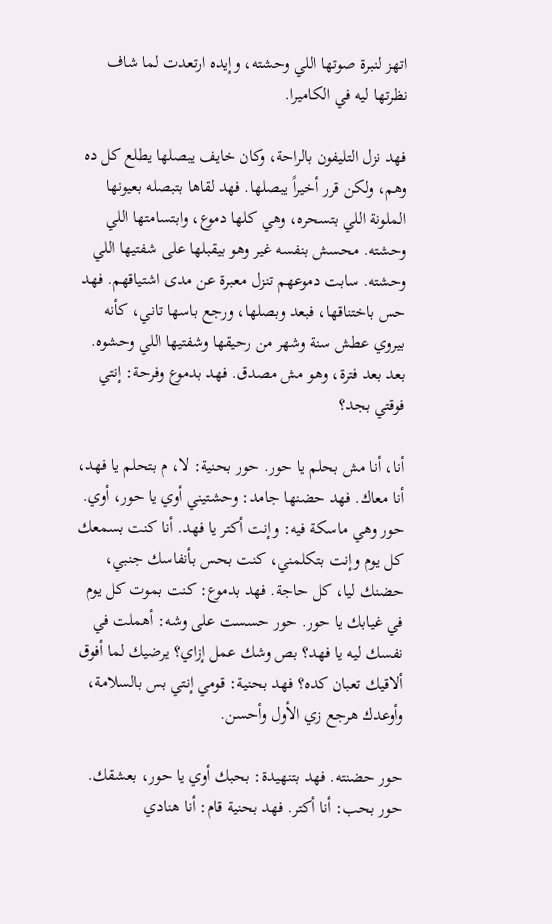اتهز لنبرة صوتها اللي وحشته، وإيده ارتعدت لما شاف نظرتها ليه في الكاميرا.

فهد نزل التليفون بالراحة، وكان خايف يبصلها يطلع كل ده وهم، ولكن قرر أخيراً يبصلها. فهد لقاها بتبصله بعيونها الملونة اللي بتسحره، وهي كلها دموع، وابتسامتها اللي وحشته. محسش بنفسه غير وهو بيقبلها على شفتيها اللي وحشته. سابت دموعهم تنزل معبرة عن مدى اشتياقهم. فهد حس باختناقها، فبعد وبصلها، ورجع باسها تاني، كأنه بيروي عطش سنة وشهر من رحيقها وشفتيها اللي وحشوه. بعد بعد فترة، وهو مش مصدق. فهد بدموع وفرحة: إنتي فوقتي بجد؟

أنا، أنا مش بحلم يا حور. حور بحنية: لا، م بتحلم يا فهد، أنا معاك. فهد حضنها جامد: وحشتيني أوي يا حور، أوي. حور وهي ماسكة فيه: وإنت أكتر يا فهد. أنا كنت بسمعك كل يوم وإنت بتكلمني، كنت بحس بأنفاسك جنبي، حضنك ليا، كل حاجة. فهد بدموع: كنت بموت كل يوم في غيابك يا حور. حور حسست على وشه: أهملت في نفسك ليه يا فهد؟ بص وشك عمل إزاي؟ يرضيك لما أفوق ألاقيك تعبان كده؟ فهد بحنية: قومي إنتي بس بالسلامة، وأوعدك هرجع زي الأول وأحسن.

حور حضنته. فهد بتنهيدة: بحبك أوي يا حور، بعشقك. حور بحب: أنا أكتر. فهد بحنية قام: أنا هنادي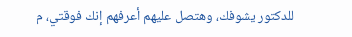للدكتور يشوفك، وهتصل عليهم أعرفهم إنك فوقتي، م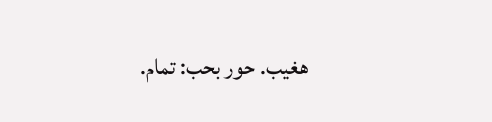هغيب. حور بحب: تمام.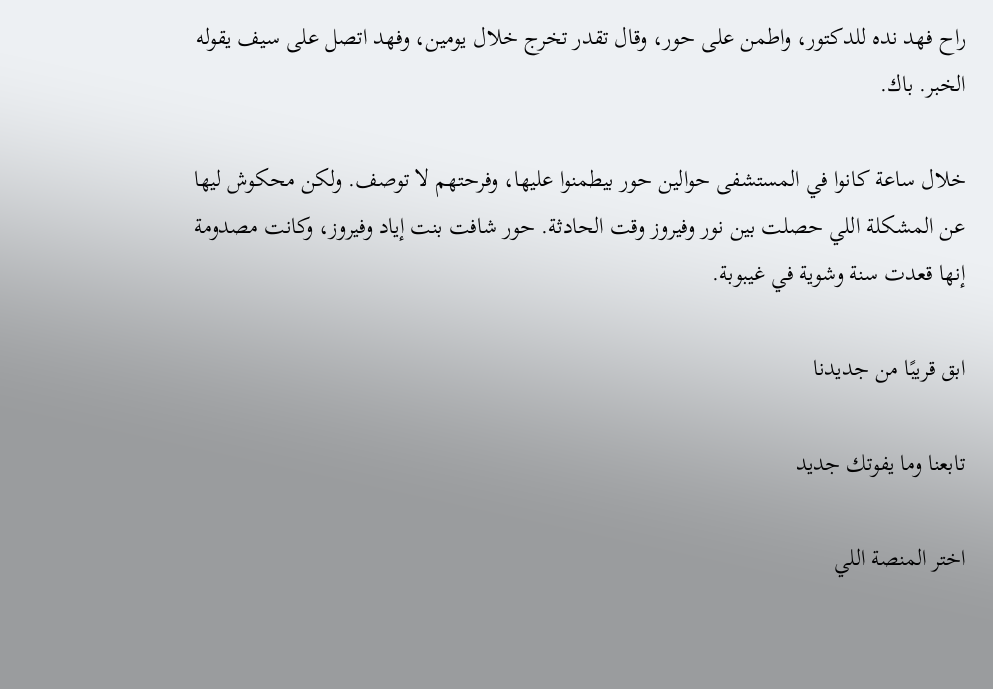راح فهد نده للدكتور، واطمن على حور، وقال تقدر تخرج خلال يومين، وفهد اتصل على سيف يقوله الخبر. باك.

خلال ساعة كانوا في المستشفى حوالين حور بيطمنوا عليها، وفرحتهم لا توصف. ولكن محكوش ليها عن المشكلة اللي حصلت بين نور وفيروز وقت الحادثة. حور شافت بنت إياد وفيروز، وكانت مصدومة إنها قعدت سنة وشوية في غيبوبة.

ابق قريبًا من جديدنا

تابعنا وما يفوتك جديد

اختر المنصة اللي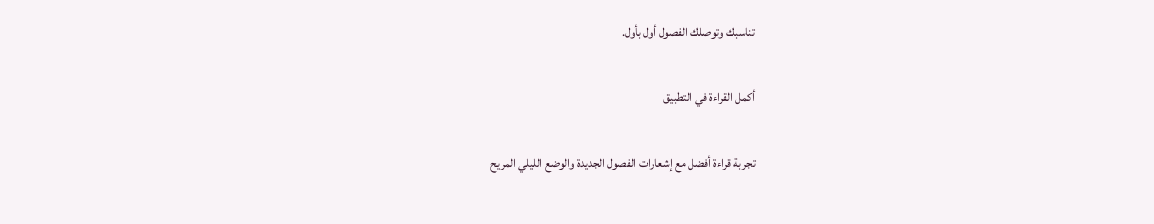تناسبك وتوصلك الفصول أول بأول.

أكمل القراءة في التطبيق

تجربة قراءة أفضل مع إشعارات الفصول الجديدة والوضع الليلي المريح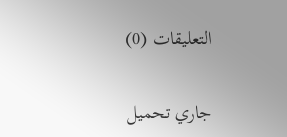التعليقات (0)

جاري تحميل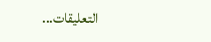التعليقات...